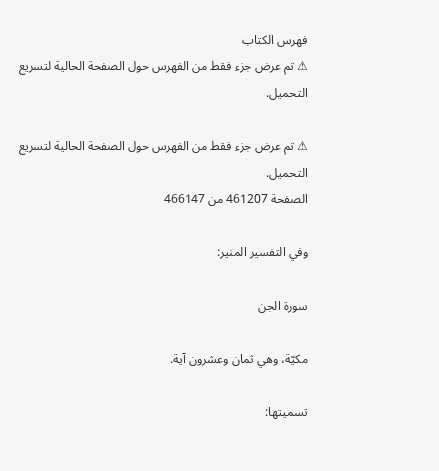فهرس الكتاب
⚠ تم عرض جزء فقط من الفهرس حول الصفحة الحالية لتسريع التحميل.

⚠ تم عرض جزء فقط من الفهرس حول الصفحة الحالية لتسريع التحميل.
الصفحة 461207 من 466147

وفي التفسير المنير:

سورة الجن

مكيّة، وهي ثمان وعشرون آية.

تسميتها: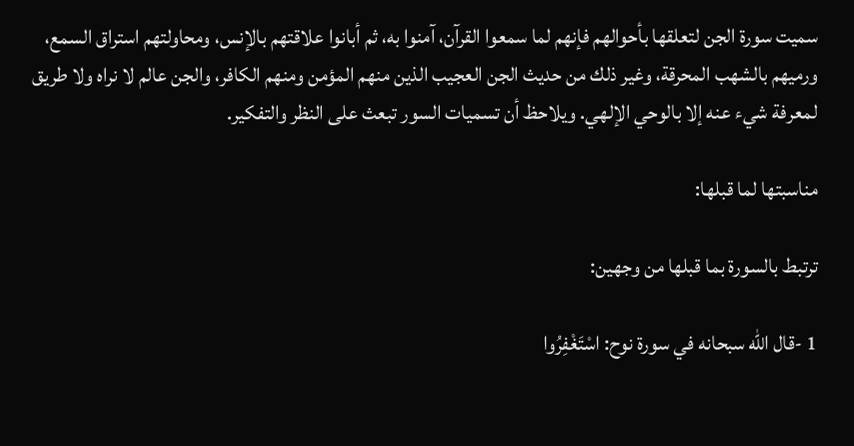سميت سورة الجن لتعلقها بأحوالهم فإنهم لما سمعوا القرآن، آمنوا به، ثم أبانوا علاقتهم بالإنس، ومحاولتهم استراق السمع، ورميهم بالشهب المحرقة، وغير ذلك من حديث الجن العجيب الذين منهم المؤمن ومنهم الكافر، والجن عالم لا نراه ولا طريق لمعرفة شيء عنه إلا بالوحي الإلهي. ويلاحظ أن تسميات السور تبعث على النظر والتفكير.

مناسبتها لما قبلها:

ترتبط بالسورة بما قبلها من وجهين:

1 -قال الله سبحانه في سورة نوح: اسْتَغْفِرُوا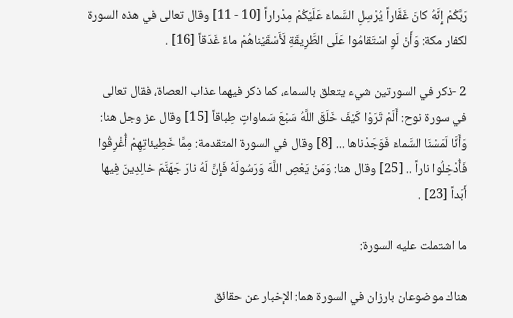رَبَّكُمْ إِنَّهُ كانَ غَفَّاراً يُرْسِلِ السَّماءَ عَلَيْكُمْ مِدْراراً [10 - 11] وقال تعالى في هذه السورة لكفار مكة: وَأَنْ لَوِ اسْتَقامُوا عَلَى الطَّرِيقَةِ لَأَسْقَيْناهُمْ ماءً غَدَقاً [16] .

2 -ذكر في السورتين شيء يتعلق بالسماء، كما ذكر فيهما عذاب العصاة، فقال تعالى في سورة نوح: أَلَمْ تَرَوْا كَيْفَ خَلَقَ اللَّهُ سَبْعَ سَماواتٍ طِباقاً [15] وقال عز وجل هنا: وَأَنَّا لَمَسْنَا السَّماءَ فَوَجَدْناها ... [8] وقال في السورة المتقدمة: مِمَّا خَطِيئاتِهِمْ أُغْرِقُوا فَأُدْخِلُوا ناراً .. [25] وقال هنا: وَمَنْ يَعْصِ اللَّهَ وَرَسُولَهُ فَإِنَّ لَهُ نارَ جَهَنَّمَ خالِدِينَ فِيها أَبَداً [23] .

ما اشتملت عليه السورة:

هناك موضوعان بارزان في السورة هما: الإخبار عن حقائق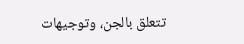تتعلق بالجن، وتوجيهات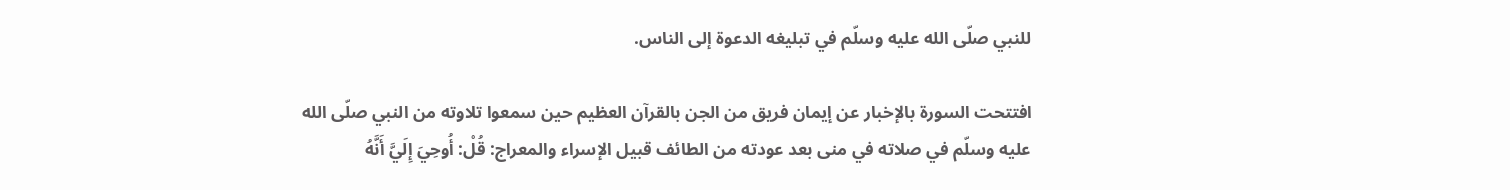للنبي صلّى الله عليه وسلّم في تبليغه الدعوة إلى الناس.

افتتحت السورة بالإخبار عن إيمان فريق من الجن بالقرآن العظيم حين سمعوا تلاوته من النبي صلّى الله عليه وسلّم في صلاته في منى بعد عودته من الطائف قبيل الإسراء والمعراج: قُلْ: أُوحِيَ إِلَيَّ أَنَّهُ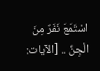اسْتَمَعَ نَفَرٌ مِنَ الْجِنِّ .. [الآيات: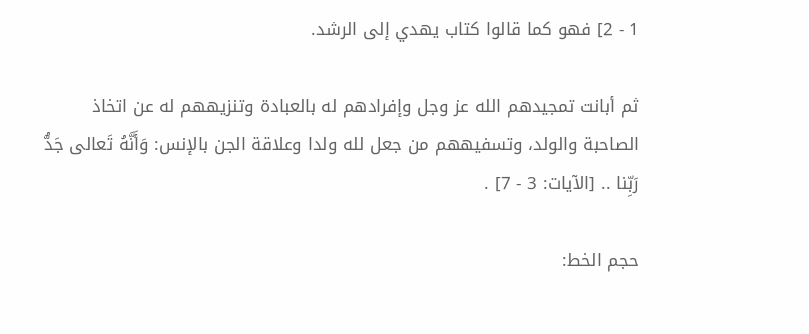1 - 2] فهو كما قالوا كتاب يهدي إلى الرشد.

ثم أبانت تمجيدهم الله عز وجل وإفرادهم له بالعبادة وتنزيههم له عن اتخاذ الصاحبة والولد، وتسفيههم من جعل لله ولدا وعلاقة الجن بالإنس: وَأَنَّهُ تَعالى جَدُّ رَبِّنا .. [الآيات: 3 - 7] .

حجم الخط: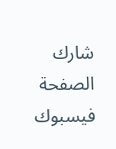شارك الصفحة
فيسبوك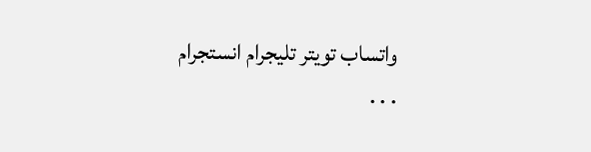واتساب تويتر تليجرام انستجرام
. . .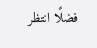فضلًا انتظر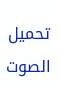تحميل الصوت